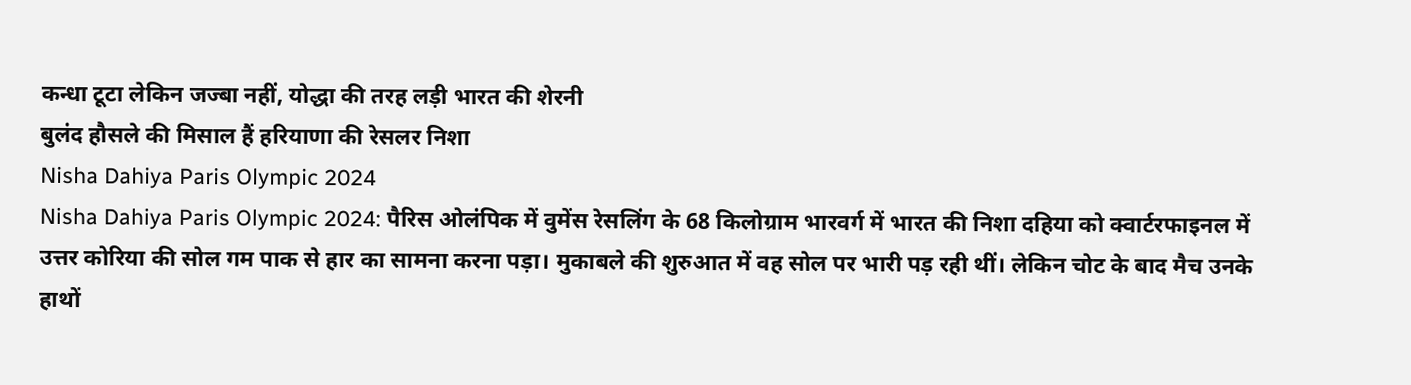कन्धा टूटा लेकिन जज्बा नहीं, योद्धा की तरह लड़ी भारत की शेरनी
बुलंद हौसले की मिसाल हैं हरियाणा की रेसलर निशा
Nisha Dahiya Paris Olympic 2024
Nisha Dahiya Paris Olympic 2024: पैरिस ओलंपिक में वुमेंस रेसलिंग के 68 किलोग्राम भारवर्ग में भारत की निशा दहिया को क्वार्टरफाइनल में उत्तर कोरिया की सोल गम पाक से हार का सामना करना पड़ा। मुकाबले की शुरुआत में वह सोल पर भारी पड़ रही थीं। लेकिन चोट के बाद मैच उनके हाथों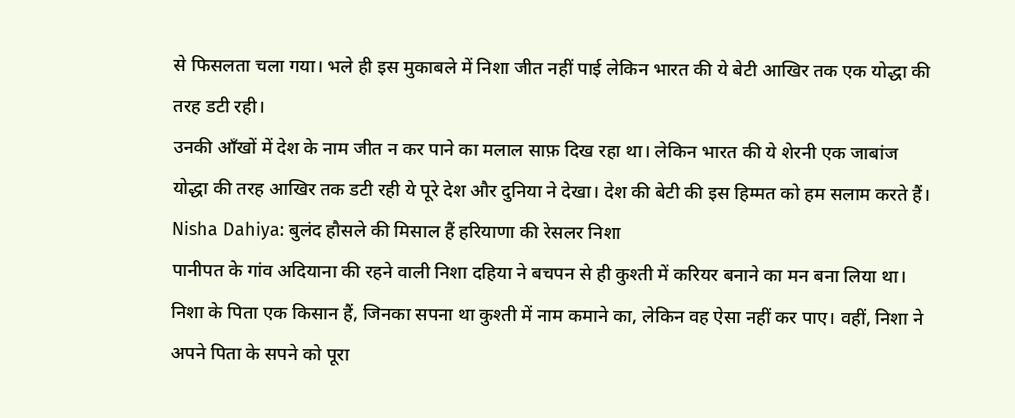से फिसलता चला गया। भले ही इस मुकाबले में निशा जीत नहीं पाई लेकिन भारत की ये बेटी आखिर तक एक योद्धा की तरह डटी रही।
उनकी आँखों में देश के नाम जीत न कर पाने का मलाल साफ़ दिख रहा था। लेकिन भारत की ये शेरनी एक जाबांज योद्धा की तरह आखिर तक डटी रही ये पूरे देश और दुनिया ने देखा। देश की बेटी की इस हिम्मत को हम सलाम करते हैं।
Nisha Dahiya: बुलंद हौसले की मिसाल हैं हरियाणा की रेसलर निशा
पानीपत के गांव अदियाना की रहने वाली निशा दहिया ने बचपन से ही कुश्ती में करियर बनाने का मन बना लिया था। निशा के पिता एक किसान हैं, जिनका सपना था कुश्ती में नाम कमाने का, लेकिन वह ऐसा नहीं कर पाए। वहीं, निशा ने अपने पिता के सपने को पूरा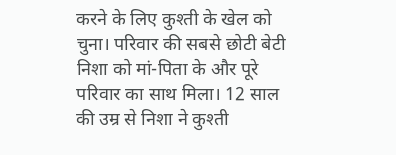करने के लिए कुश्ती के खेल को चुना। परिवार की सबसे छोटी बेटी निशा को मां-पिता के और पूरे परिवार का साथ मिला। 12 साल की उम्र से निशा ने कुश्ती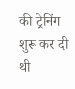की ट्रेनिंग शुरू कर दी थी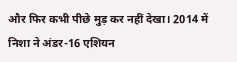और फिर कभी पीछे मुड़ कर नहीं देखा। 2014 में निशा ने अंडर-16 एशियन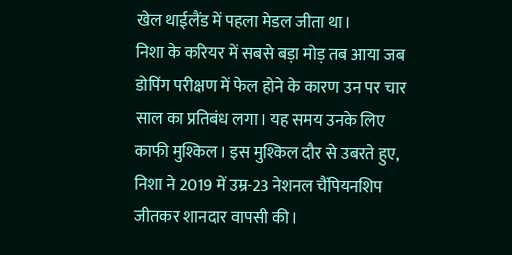खेल थाईलैंड में पहला मेडल जीता था।
निशा के करियर में सबसे बड़ा मोड़ तब आया जब डोपिंग परीक्षण में फेल होने के कारण उन पर चार साल का प्रतिबंध लगा। यह समय उनके लिए काफी मुश्किल। इस मुश्किल दौर से उबरते हुए, निशा ने 2019 में उम्र-23 नेशनल चैंपियनशिप जीतकर शानदार वापसी की।